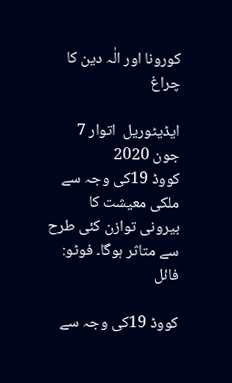کورونا اور الٰہ دین کا چراغ

ایڈیٹوریل  اتوار 7 جون 2020
کووڈ 19کی وجہ سے ملکی معیشت کا بیرونی توازن کئی طرح سے متاثر ہوگا۔ فوٹو: فائل

کووڈ 19کی وجہ سے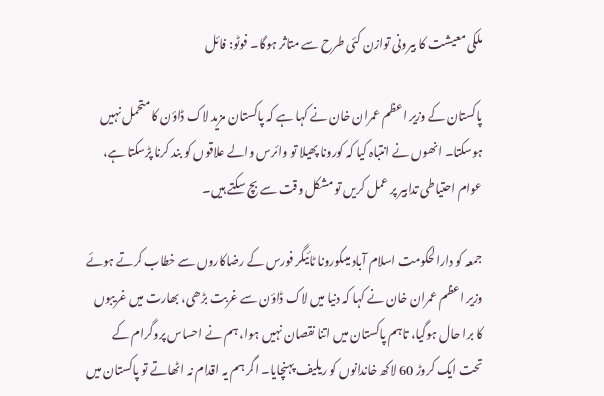ملکی معیشت کا بیرونی توازن کئی طرح سے متاثر ہوگا۔ فوٹو: فائل

پاکستان کے وزیر اعظم عمران خان نے کہا ہے کہ پاکستان مزید لاک ڈاؤن کا متحمل نہیں ہوسکتا۔ انھوں نے انتباہ کیا کہ کورونا پھیلا تو وائرس والے علاقوں کو بند کرنا پڑسکتا ہے، عوام احتیاطی تدابیر پر عمل کریں تو مشکل وقت سے بچ سکتے ہیں۔

جمعہ کو دارالحکومت اسلام آباد میںکورونا ٹائیگر فورس کے رضاکاروں سے خطاب کرتے ہوئے وزیر اعظم عمران خان نے کہا کہ دنیا میں لاک ڈاؤن سے غربت بڑھی، بھارت میں غریبوں کا برا حال ہوگیا، تاہم پاکستان میں اتنا نقصان نہیں ہوا، ہم نے احساس پروگرام کے تحت ایک کروڑ 60 لاکھ خاندانوں کو ریلیف پہنچایا۔ اگر ہم یہ اقدام نہ اٹھاتے تو پاکستان میں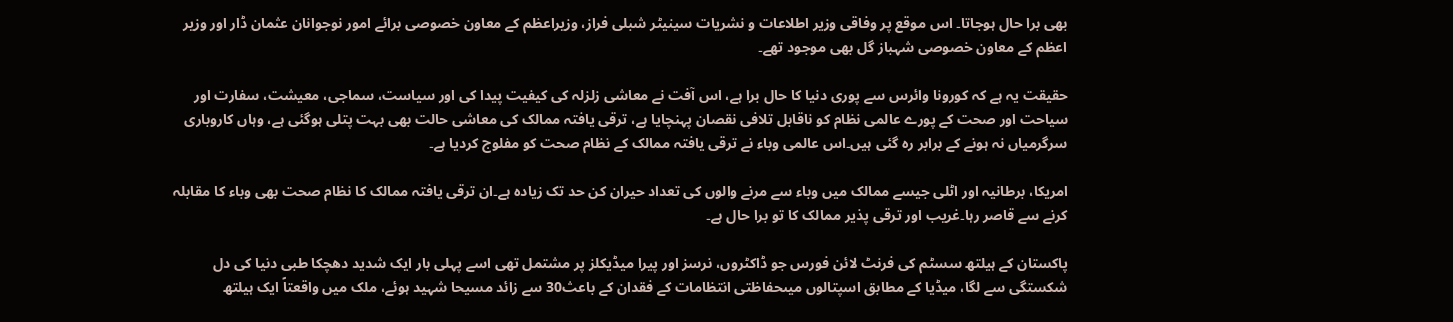بھی برا حال ہوجاتا۔ اس موقع پر وفاقی وزیر اطلاعات و نشریات سینیٹر شبلی فراز، وزیراعظم کے معاون خصوصی برائے امور نوجوانان عثمان ڈار اور وزیر اعظم کے معاون خصوصی شہباز گل بھی موجود تھے۔

حقیقت یہ ہے کہ کورونا وائرس سے پوری دنیا کا حال برا ہے، اس آفت نے معاشی زلزلہ کی کیفیت پیدا کی اور سیاست، سماجی، معیشت، سفارت اور سیاحت اور صحت کے پورے عالمی نظام کو ناقابل تلافی نقصان پہنچایا ہے، ترقی یافتہ ممالک کی معاشی حالت بھی بہت پتلی ہوگئی ہے، وہاں کاروباری سرگرمیاں نہ ہونے کے برابر رہ گئی ہیں۔اس عالمی وباء نے ترقی یافتہ ممالک کے نظام صحت کو مفلوج کردیا ہے۔

امریکا، برطانیہ اور اٹلی جیسے ممالک میں وباء سے مرنے والوں کی تعداد حیران کن حد تک زیادہ ہے۔ان ترقی یافتہ ممالک کا نظام صحت بھی وباء کا مقابلہ کرنے سے قاصر رہا۔غریب اور ترقی پذیر ممالک کا تو برا حال ہے۔

پاکستان کے ہیلتھ سسٹم کی فرنٹ لائن فورس جو ڈاکٹروں، نرسز اور پیرا میڈیکلز پر مشتمل تھی اسے پہلی بار ایک شدید دھچکا طبی دنیا کی دل شکستگی سے لگا، میڈیا کے مطابق اسپتالوں میںحفاظتی انتظامات کے فقدان کے باعث30 سے زائد مسیحا شہید ہوئے، ملک میں واقعتاً ایک ہیلتھ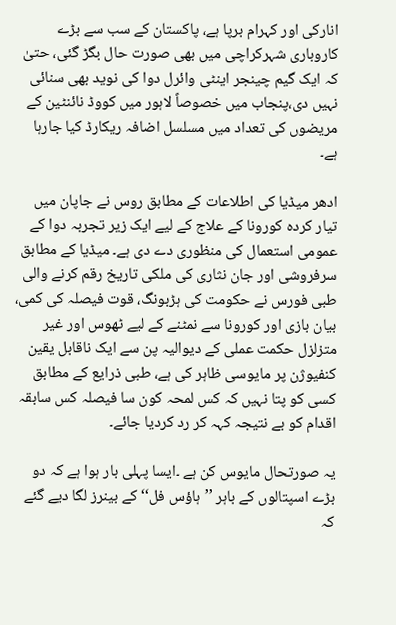انارکی اور کہرام برپا ہے، پاکستان کے سب سے بڑے کاروباری شہرکراچی میں بھی صورت حال بگڑ گئی، حتیٰ کہ ایک گیم چینجر اینٹی وائرل دوا کی نوید بھی سنائی نہیں دی،پنجاب میں خصوصاً لاہور میں کووڈ نائنٹین کے مریضوں کی تعداد میں مسلسل اضافہ ریکارڈ کیا جارہا ہے۔

ادھر میڈیا کی اطلاعات کے مطابق روس نے جاپان میں تیار کردہ کورونا کے علاج کے لیے ایک زیر تجربہ دوا کے عمومی استعمال کی منظوری دے دی ہے۔ میڈیا کے مطابق سرفروشی اور جان نثاری کی ملکی تاریخ رقم کرنے والی طبی فورس نے حکومت کی ہڑبونگ، قوت فیصلہ کی کمی، بیان بازی اور کورونا سے نمٹنے کے لیے ٹھوس اور غیر متزلزل حکمت عملی کے دیوالیہ پن سے ایک ناقابل یقین کنفیوژن پر مایوسی ظاہر کی ہے، طبی ذرایع کے مطابق کسی کو پتا نہیں کہ کس لمحہ کون سا فیصلہ کس سابقہ اقدام کو بے نتیجہ کہہ کر رد کردیا جائے۔

یہ صورتحال مایوس کن ہے ۔ایسا پہلی بار ہوا ہے کہ دو بڑے اسپتالوں کے باہر ’’ہاؤس فل‘‘ کے بینرز لگا دیے گئے کہ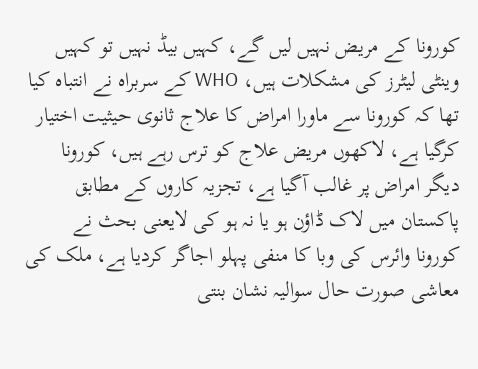کورونا کے مریض نہیں لیں گے، کہیں بیڈ نہیں تو کہیں وینٹی لیٹرز کی مشکلات ہیں، WHO کے سربراہ نے انتباہ کیا تھا کہ کورونا سے ماورا امراض کا علاج ثانوی حیثیت اختیار کرگیا ہے، لاکھوں مریض علاج کو ترس رہے ہیں، کورونا دیگر امراض پر غالب آگیا ہے، تجزیہ کاروں کے مطابق پاکستان میں لاک ڈاؤن ہو یا نہ ہو کی لایعنی بحث نے کورونا وائرس کی وبا کا منفی پہلو اجاگر کردیا ہے، ملک کی معاشی صورت حال سوالیہ نشان بنتی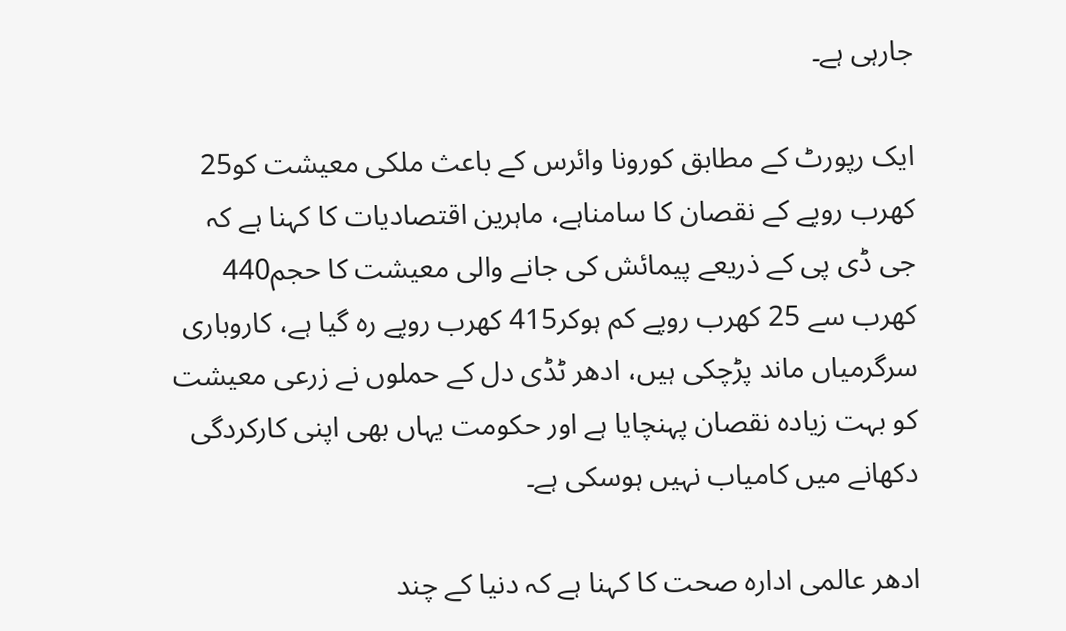جارہی ہے۔

ایک رپورٹ کے مطابق کورونا وائرس کے باعث ملکی معیشت کو25 کھرب روپے کے نقصان کا سامناہے، ماہرین اقتصادیات کا کہنا ہے کہ جی ڈی پی کے ذریعے پیمائش کی جانے والی معیشت کا حجم440 کھرب سے 25 کھرب روپے کم ہوکر415 کھرب روپے رہ گیا ہے، کاروباری سرگرمیاں ماند پڑچکی ہیں، ادھر ٹڈی دل کے حملوں نے زرعی معیشت کو بہت زیادہ نقصان پہنچایا ہے اور حکومت یہاں بھی اپنی کارکردگی دکھانے میں کامیاب نہیں ہوسکی ہے۔

ادھر عالمی ادارہ صحت کا کہنا ہے کہ دنیا کے چند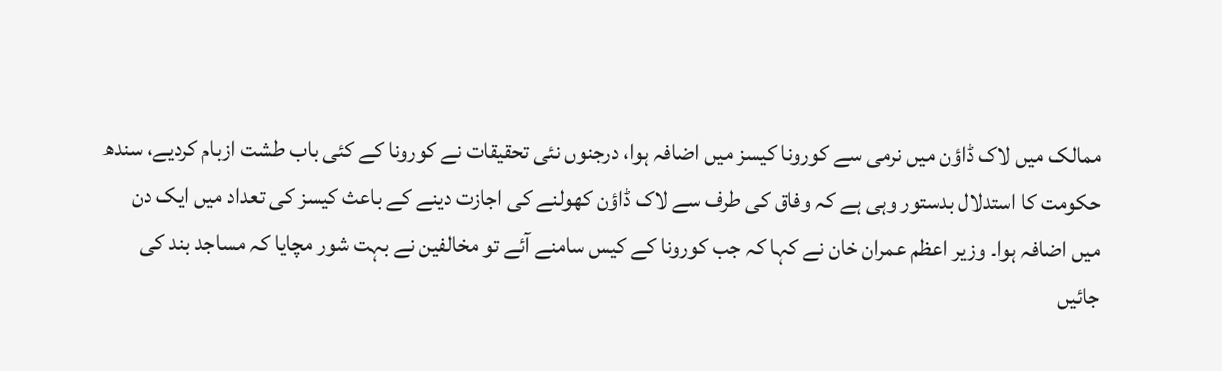ممالک میں لاک ڈاؤن میں نرمی سے کورونا کیسز میں اضافہ ہوا، درجنوں نئی تحقیقات نے کورونا کے کئی باب طشت ازبام کردیے، سندھ حکومت کا استدلال بدستور وہی ہے کہ وفاق کی طرف سے لاک ڈاؤن کھولنے کی اجازت دینے کے باعث کیسز کی تعداد میں ایک دن میں اضافہ ہوا۔ وزیر اعظم عمران خان نے کہا کہ جب کورونا کے کیس سامنے آئے تو مخالفین نے بہت شور مچایا کہ مساجد بند کی جائیں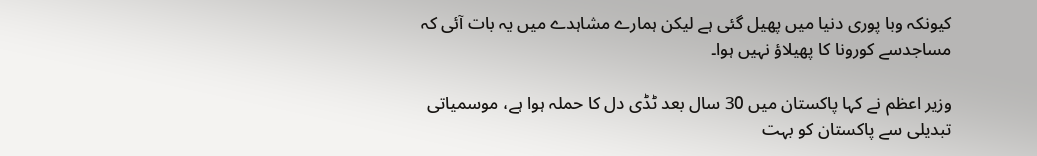کیونکہ وبا پوری دنیا میں پھیل گئی ہے لیکن ہمارے مشاہدے میں یہ بات آئی کہ مساجدسے کورونا کا پھیلاؤ نہیں ہوا۔

وزیر اعظم نے کہا پاکستان میں 30 سال بعد ٹڈی دل کا حملہ ہوا ہے، موسمیاتی تبدیلی سے پاکستان کو بہت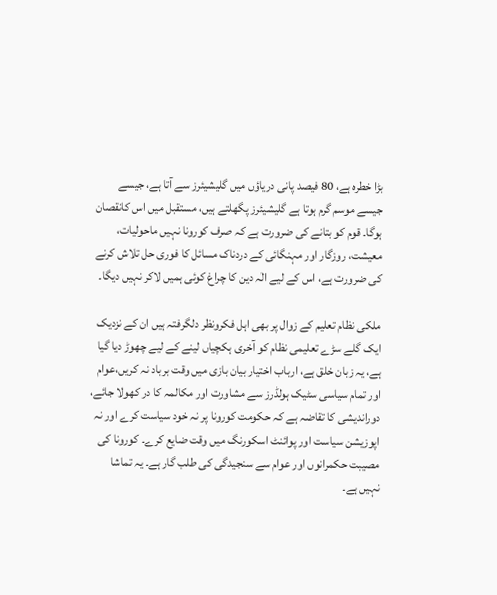بڑا خطرہ ہے، 80 فیصد پانی دریاؤں میں گلیشیئرز سے آتا ہے، جیسے جیسے موسم گرم ہوتا ہے گلیشیئرز پگھلتے ہیں، مستقبل میں اس کانقصان ہوگا۔ قوم کو بتانے کی ضرورت ہے کہ صرف کورونا نہیں ماحولیات، معیشت، روزگار اور مہنگائی کے دردناک مسائل کا فوری حل تلاش کرنے کی ضرورت ہے، اس کے لیے الٰہ دین کا چراغ کوئی ہمیں لاکر نہیں دیگا۔

ملکی نظام تعلیم کے زوال پر بھی اہل فکرونظر دلگرفتہ ہیں ان کے نزدیک ایک گلے سڑے تعلیمی نظام کو آخری ہکچیاں لینے کے لیے چھوڑ دیا گیا ہے، یہ زبان خلق ہے، ارباب اختیار بیان بازی میں وقت برباد نہ کریں،عوام اور تمام سیاسی سٹیک ہولڈرز سے مشاورت اور مکالمہ کا در کھولا جائے، دوراندیشی کا تقاضہ ہے کہ حکومت کورونا پر نہ خود سیاست کرے اور نہ اپوزیشن سیاست اور پوائنٹ اسکورنگ میں وقت ضایع کرے۔ کورونا کی مصیبت حکمرانوں اور عوام سے سنجیدگی کی طلب گار ہے۔ یہ تماشا نہیں ہے۔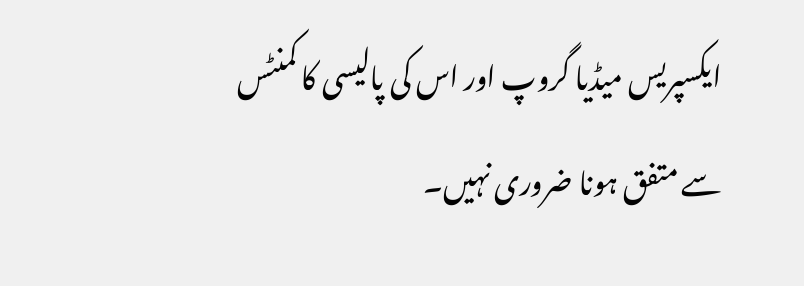ایکسپریس میڈیا گروپ اور اس کی پالیسی کا کمنٹس سے متفق ہونا ضروری نہیں۔